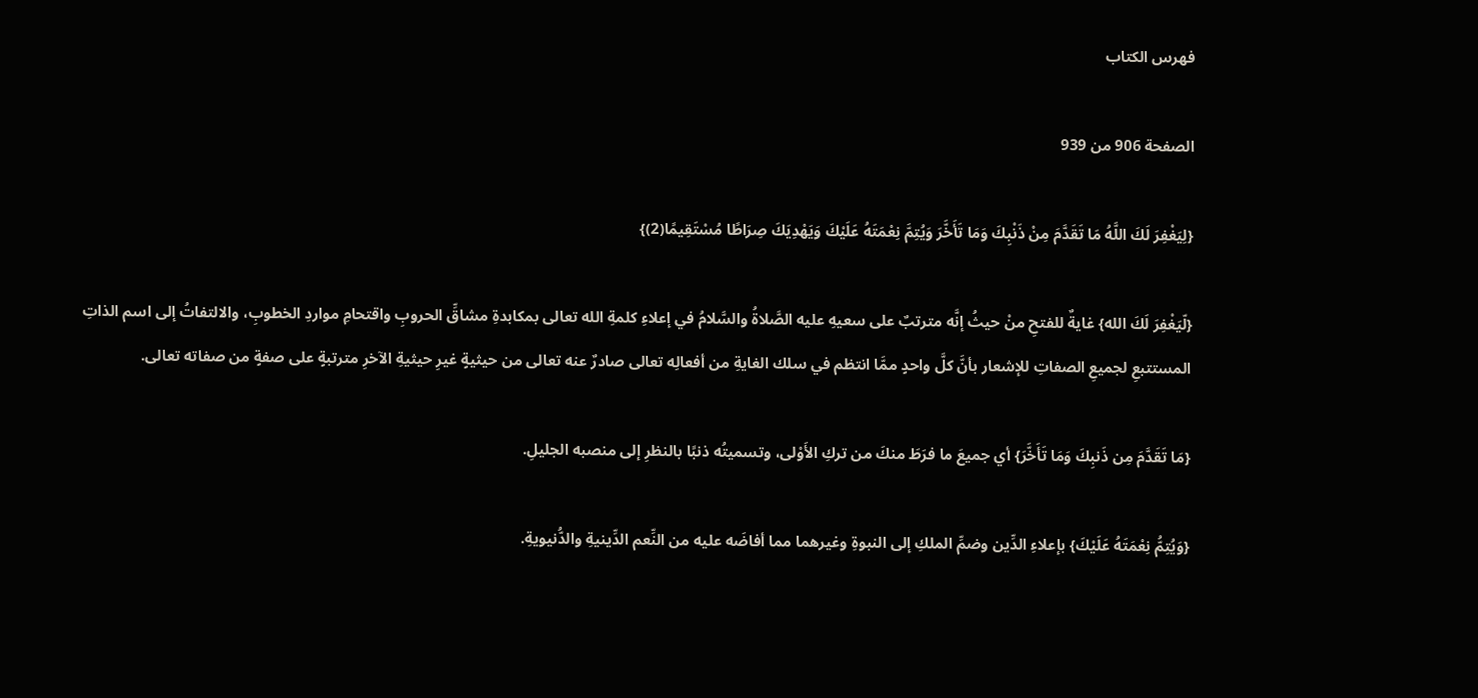فهرس الكتاب

الصفحة 906 من 939

{لِيَغْفِرَ لَكَ اللَّهُ مَا تَقَدَّمَ مِنْ ذَنْبِكَ وَمَا تَأَخَّرَ وَيُتِمَّ نِعْمَتَهُ عَلَيْكَ وَيَهْدِيَكَ صِرَاطًا مُسْتَقِيمًا(2)}

{لّيَغْفِرَ لَكَ الله} غايةٌ للفتحِ منْ حيثُ إنَّه مترتبٌ على سعيهِ عليه الصَّلاةُ والسَّلامُ في إعلاءِ كلمةِ الله تعالى بمكابدةِ مشاقِّ الحروبِ واقتحامِ مواردِ الخطوبِ، والالتفاتُ إلى اسم الذاتِ المستتبعِ لجميعِ الصفاتِ للإشعار بأنَّ كلَّ واحدٍ ممَّا انتظم في سلك الغايةِ من أفعالِه تعالى صادرٌ عنه تعالى من حيثيةٍ غيرِ حيثيةِ الآخرِ مترتبةٍ على صفةٍ من صفاته تعالى.

{مَا تَقَدَّمَ مِن ذَنبِكَ وَمَا تَأَخَّرَ} أي جميعَ ما فرَطَ منكَ من تركِ الأَوْلى، وتسميتُه ذنبًا بالنظرِ إلى منصبه الجليلِ.

{وَيُتِمُّ نِعْمَتَهُ عَلَيْكَ} بإعلاءِ الدِّين وضمِّ الملكِ إلى النبوةِ وغيرهما مما أفاضَه عليه من النِّعم الدِّينيةِ والدُّنيويةِ.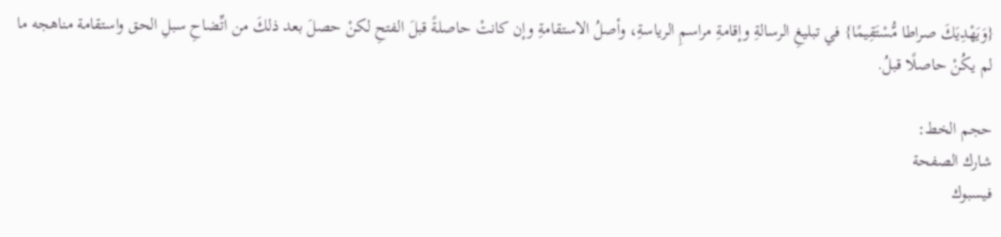{وَيَهْدِيَكَ صراطا مُّسْتَقِيمًا} في تبليغِ الرسالةِ وإقامةِ مراسمِ الرياسةِ، وأصلُ الاستقامةِ وإن كانتْ حاصلةً قبلَ الفتحِ لكنْ حصلَ بعد ذلكَ من اتِّضاحِ سبلِ الحق واستقامة مناهجه ما لم يكُنْ حاصلًا قبلُ.

حجم الخط:
شارك الصفحة
فيسبوك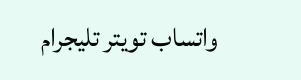واتساب تويتر تليجرام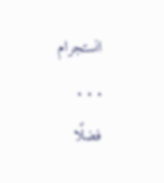انستجرام
. . .
فضلًا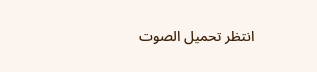انتظر تحميل الصوت